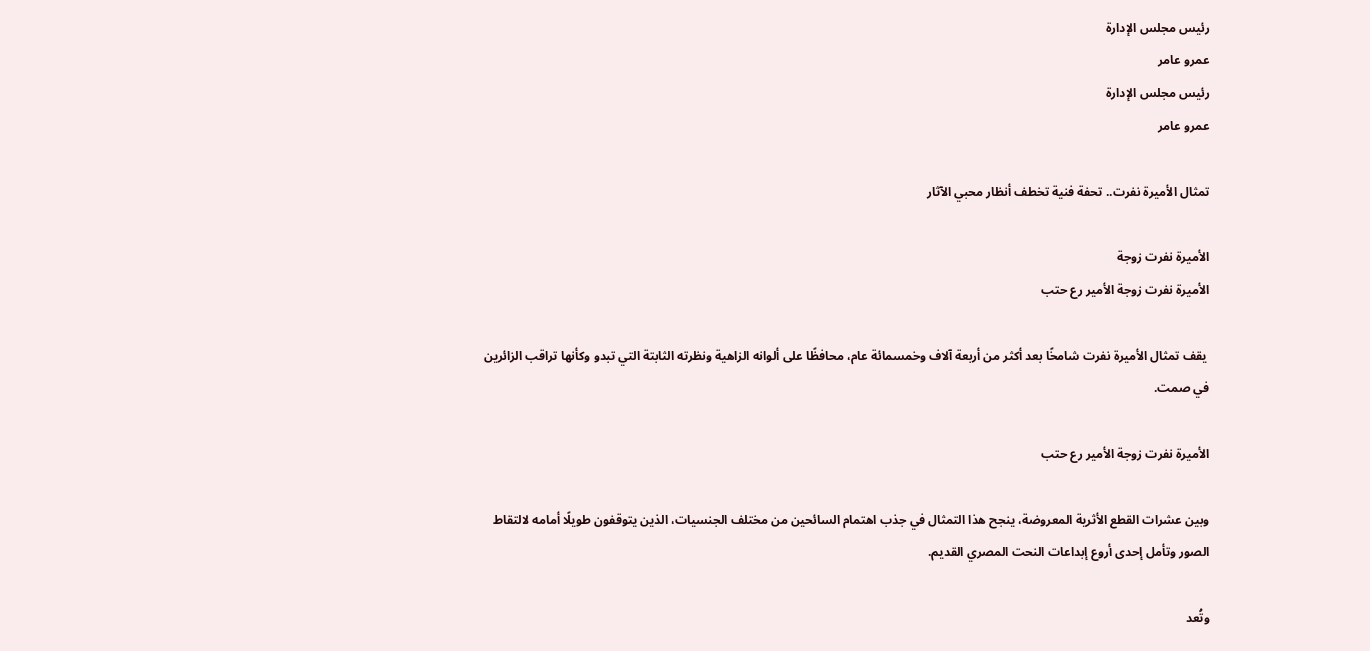رئيس مجلس الإدارة
عمرو عامر
رئيس مجلس الإدارة
عمرو عامر

تمثال الأميرة نفرت.. تحفة فنية تخطف أنظار محبي الآثار

الأميرة نفرت زوجة
الأميرة نفرت زوجة الأمير رع حتب

 يقف تمثال الأميرة نفرت شامخًا بعد أكثر من أربعة آلاف وخمسمائة عام، محافظًا على ألوانه الزاهية ونظرته الثابتة التي تبدو وكأنها تراقب الزائرين في صمت.

الأميرة نفرت زوجة الأمير رع حتب

وبين عشرات القطع الأثرية المعروضة، ينجح هذا التمثال في جذب اهتمام السائحين من مختلف الجنسيات، الذين يتوقفون طويلًا أمامه لالتقاط الصور وتأمل إحدى أروع إبداعات النحت المصري القديم.

وتُعد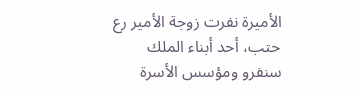الأميرة نفرت زوجة الأمير رع حتب، أحد أبناء الملك سنفرو ومؤسس الأسرة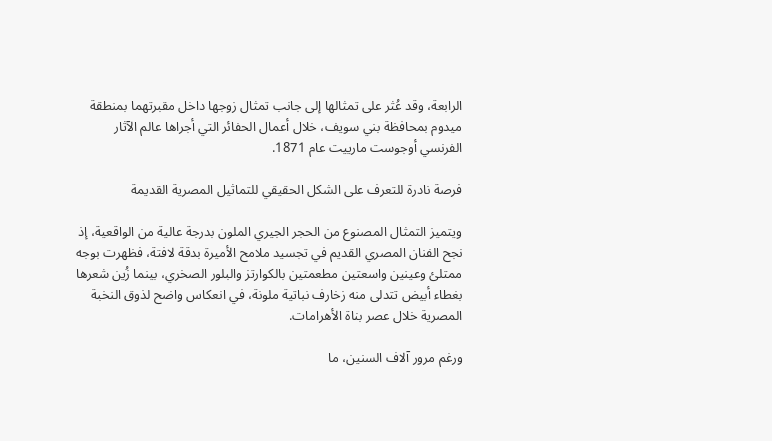الرابعة، وقد عُثر على تمثالها إلى جانب تمثال زوجها داخل مقبرتهما بمنطقة ميدوم بمحافظة بني سويف، خلال أعمال الحفائر التي أجراها عالم الآثار الفرنسي أوجوست مارييت عام 1871.

فرصة نادرة للتعرف على الشكل الحقيقي للتماثيل المصرية القديمة

ويتميز التمثال المصنوع من الحجر الجيري الملون بدرجة عالية من الواقعية، إذ نجح الفنان المصري القديم في تجسيد ملامح الأميرة بدقة لافتة، فظهرت بوجه ممتلئ وعينين واسعتين مطعمتين بالكوارتز والبلور الصخري، بينما زُين شعرها بغطاء أبيض تتدلى منه زخارف نباتية ملونة، في انعكاس واضح لذوق النخبة المصرية خلال عصر بناة الأهرامات.

ورغم مرور آلاف السنين، ما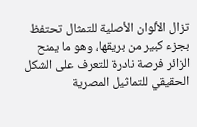تزال الألوان الأصلية للتمثال تحتفظ بجزء كبير من بريقها، وهو ما يمنح الزائر فرصة نادرة للتعرف على الشكل الحقيقي للتماثيل المصرية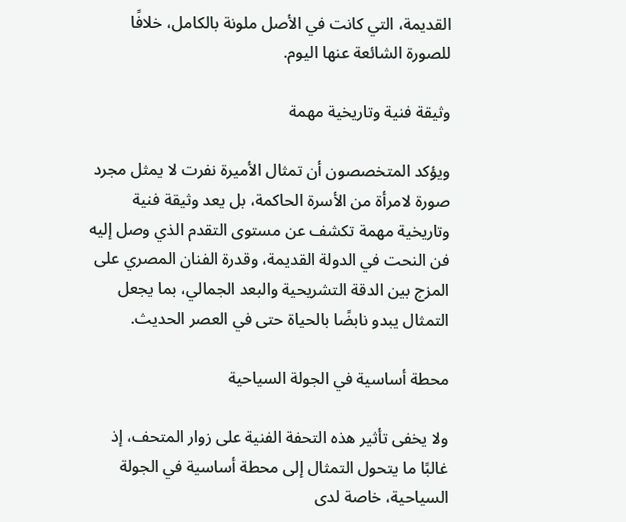القديمة، التي كانت في الأصل ملونة بالكامل، خلافًا للصورة الشائعة عنها اليوم.

وثيقة فنية وتاريخية مهمة

ويؤكد المتخصصون أن تمثال الأميرة نفرت لا يمثل مجرد صورة لامرأة من الأسرة الحاكمة، بل يعد وثيقة فنية وتاريخية مهمة تكشف عن مستوى التقدم الذي وصل إليه فن النحت في الدولة القديمة، وقدرة الفنان المصري على المزج بين الدقة التشريحية والبعد الجمالي، بما يجعل التمثال يبدو نابضًا بالحياة حتى في العصر الحديث.

محطة أساسية في الجولة السياحية

ولا يخفى تأثير هذه التحفة الفنية على زوار المتحف، إذ غالبًا ما يتحول التمثال إلى محطة أساسية في الجولة السياحية، خاصة لدى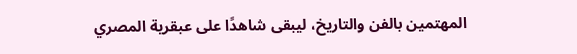المهتمين بالفن والتاريخ، ليبقى شاهدًا على عبقرية المصري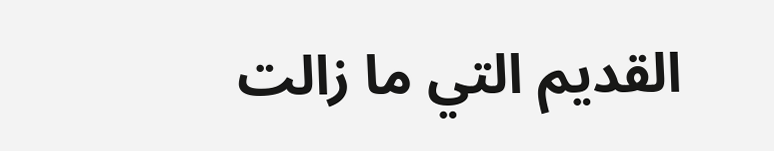القديم التي ما زالت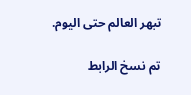تبهر العالم حتى اليوم.

تم نسخ الرابط